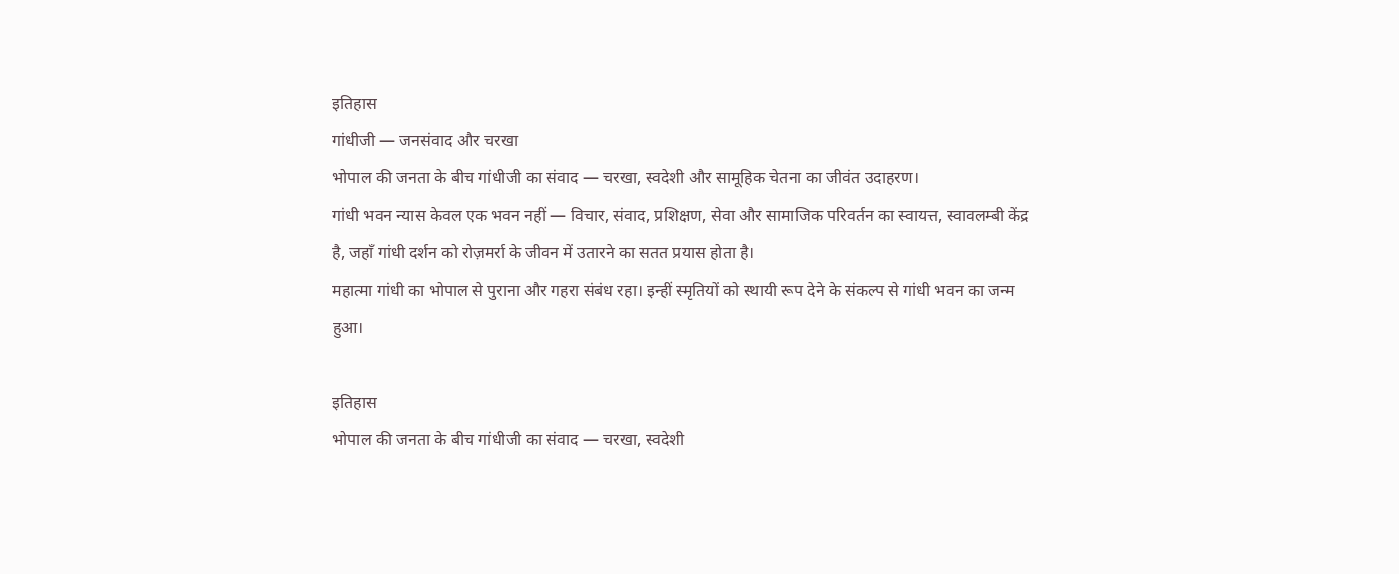इतिहास
गांधीजी — जनसंवाद और चरखा
भोपाल की जनता के बीच गांधीजी का संवाद — चरखा, स्वदेशी और सामूहिक चेतना का जीवंत उदाहरण।
गांधी भवन न्यास केवल एक भवन नहीं — विचार, संवाद, प्रशिक्षण, सेवा और सामाजिक परिवर्तन का स्वायत्त, स्वावलम्बी केंद्र है, जहाँ गांधी दर्शन को रोज़मर्रा के जीवन में उतारने का सतत प्रयास होता है।
महात्मा गांधी का भोपाल से पुराना और गहरा संबंध रहा। इन्हीं स्मृतियों को स्थायी रूप देने के संकल्प से गांधी भवन का जन्म हुआ।

इतिहास
भोपाल की जनता के बीच गांधीजी का संवाद — चरखा, स्वदेशी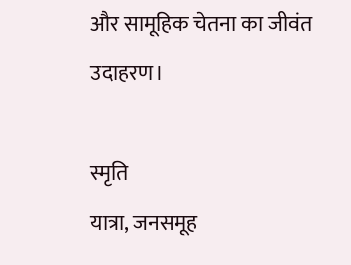और सामूहिक चेतना का जीवंत उदाहरण।

स्मृति
यात्रा, जनसमूह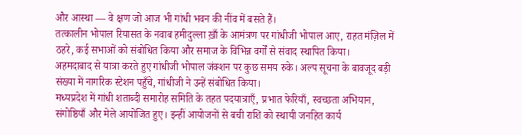और आस्था — वे क्षण जो आज भी गांधी भवन की नींव में बसते हैं।
तत्कालीन भोपाल रियासत के नवाब हमीदुल्ला ख़ाँ के आमंत्रण पर गांधीजी भोपाल आए, राहत मंज़िल में ठहरे, कई सभाओं को संबोधित किया और समाज के विभिन्न वर्गों से संवाद स्थापित किया।
अहमदाबाद से यात्रा करते हुए गांधीजी भोपाल जंक्शन पर कुछ समय रुके। अल्प सूचना के बावजूद बड़ी संख्या में नागरिक स्टेशन पहुँचे, गांधीजी ने उन्हें संबोधित किया।
मध्यप्रदेश में गांधी शताब्दी समारोह समिति के तहत पदयात्राएँ, प्रभात फेरियाँ, स्वच्छता अभियान, संगोष्ठियाँ और मेले आयोजित हुए। इन्हीं आयोजनों से बची राशि को स्थायी जनहित कार्य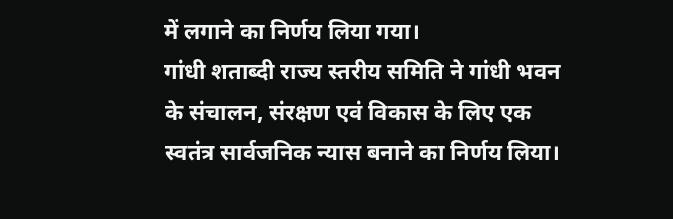में लगाने का निर्णय लिया गया।
गांधी शताब्दी राज्य स्तरीय समिति ने गांधी भवन के संचालन, संरक्षण एवं विकास के लिए एक स्वतंत्र सार्वजनिक न्यास बनाने का निर्णय लिया।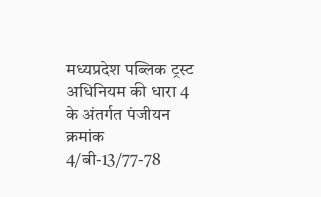मध्यप्रदेश पब्लिक ट्रस्ट अधिनियम की धारा 4 के अंतर्गत पंजीयन क्रमांक 4/बी-13/77-78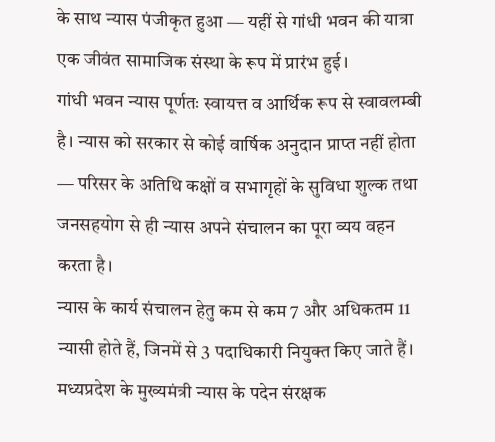के साथ न्यास पंजीकृत हुआ — यहीं से गांधी भवन की यात्रा एक जीवंत सामाजिक संस्था के रूप में प्रारंभ हुई।
गांधी भवन न्यास पूर्णतः स्वायत्त व आर्थिक रूप से स्वावलम्बी है। न्यास को सरकार से कोई वार्षिक अनुदान प्राप्त नहीं होता — परिसर के अतिथि कक्षों व सभागृहों के सुविधा शुल्क तथा जनसहयोग से ही न्यास अपने संचालन का पूरा व्यय वहन करता है।
न्यास के कार्य संचालन हेतु कम से कम 7 और अधिकतम 11 न्यासी होते हैं, जिनमें से 3 पदाधिकारी नियुक्त किए जाते हैं। मध्यप्रदेश के मुख्यमंत्री न्यास के पदेन संरक्षक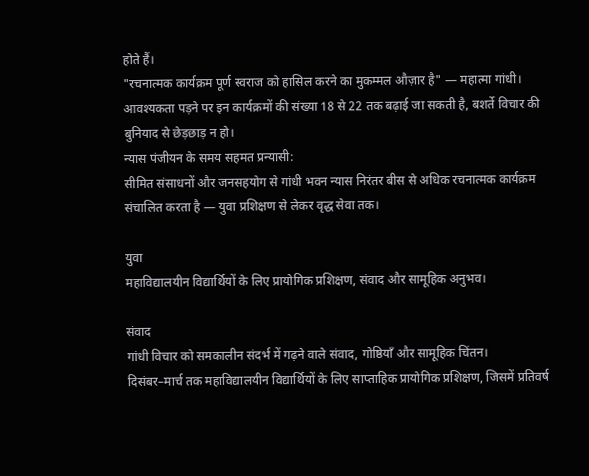होते हैं।
"रचनात्मक कार्यक्रम पूर्ण स्वराज को हासिल करने का मुकम्मल औज़ार है" — महात्मा गांधी। आवश्यकता पड़ने पर इन कार्यक्रमों की संख्या 18 से 22 तक बढ़ाई जा सकती है, बशर्ते विचार की बुनियाद से छेड़छाड़ न हो।
न्यास पंजीयन के समय सहमत प्रन्यासी:
सीमित संसाधनों और जनसहयोग से गांधी भवन न्यास निरंतर बीस से अधिक रचनात्मक कार्यक्रम संचालित करता है — युवा प्रशिक्षण से लेकर वृद्ध सेवा तक।

युवा
महाविद्यालयीन विद्यार्थियों के लिए प्रायोगिक प्रशिक्षण, संवाद और सामूहिक अनुभव।

संवाद
गांधी विचार को समकालीन संदर्भ में गढ़ने वाले संवाद, गोष्ठियाँ और सामूहिक चिंतन।
दिसंबर–मार्च तक महाविद्यालयीन विद्यार्थियों के लिए साप्ताहिक प्रायोगिक प्रशिक्षण, जिसमें प्रतिवर्ष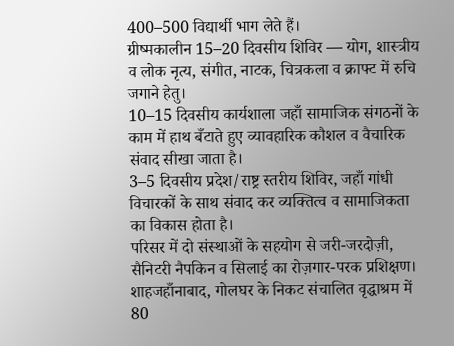400–500 विद्यार्थी भाग लेते हैं।
ग्रीष्मकालीन 15–20 दिवसीय शिविर — योग, शास्त्रीय व लोक नृत्य, संगीत, नाटक, चित्रकला व क्राफ्ट में रुचि जगाने हेतु।
10–15 दिवसीय कार्यशाला जहाँ सामाजिक संगठनों के काम में हाथ बँटाते हुए व्यावहारिक कौशल व वैचारिक संवाद सीखा जाता है।
3–5 दिवसीय प्रदेश/राष्ट्र स्तरीय शिविर, जहाँ गांधी विचारकों के साथ संवाद कर व्यक्तित्व व सामाजिकता का विकास होता है।
परिसर में दो संस्थाओं के सहयोग से जरी-जरदोज़ी, सैनिटरी नैपकिन व सिलाई का रोज़गार-परक प्रशिक्षण।
शाहजहाँनाबाद, गोलघर के निकट संचालित वृद्धाश्रम में 80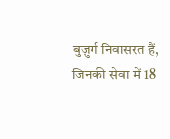बुज़ुर्ग निवासरत हैं, जिनकी सेवा में 18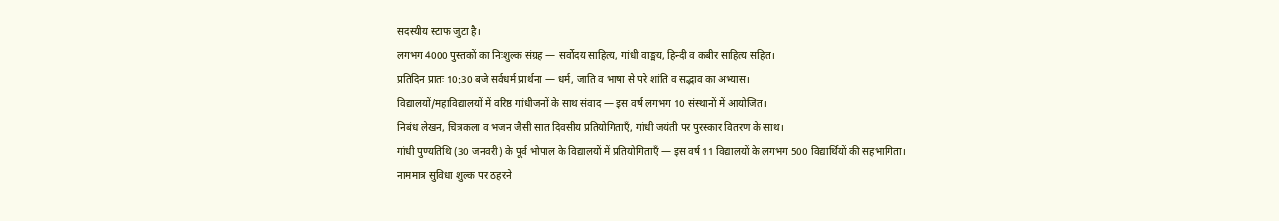सदस्यीय स्टाफ जुटा है।
लगभग 4000 पुस्तकों का निःशुल्क संग्रह — सर्वोदय साहित्य, गांधी वाङ्मय, हिन्दी व कबीर साहित्य सहित।
प्रतिदिन प्रातः 10:30 बजे सर्वधर्म प्रार्थना — धर्म, जाति व भाषा से परे शांति व सद्भाव का अभ्यास।
विद्यालयों/महाविद्यालयों में वरिष्ठ गांधीजनों के साथ संवाद — इस वर्ष लगभग 10 संस्थानों में आयोजित।
निबंध लेखन, चित्रकला व भजन जैसी सात दिवसीय प्रतियोगिताएँ, गांधी जयंती पर पुरस्कार वितरण के साथ।
गांधी पुण्यतिथि (30 जनवरी) के पूर्व भोपाल के विद्यालयों में प्रतियोगिताएँ — इस वर्ष 11 विद्यालयों के लगभग 500 विद्यार्थियों की सहभागिता।
नाममात्र सुविधा शुल्क पर ठहरने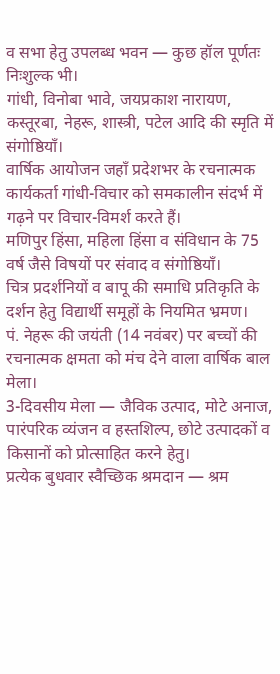व सभा हेतु उपलब्ध भवन — कुछ हॉल पूर्णतः निःशुल्क भी।
गांधी, विनोबा भावे, जयप्रकाश नारायण, कस्तूरबा, नेहरू, शास्त्री, पटेल आदि की स्मृति में संगोष्ठियाँ।
वार्षिक आयोजन जहाँ प्रदेशभर के रचनात्मक कार्यकर्ता गांधी-विचार को समकालीन संदर्भ में गढ़ने पर विचार-विमर्श करते हैं।
मणिपुर हिंसा, महिला हिंसा व संविधान के 75 वर्ष जैसे विषयों पर संवाद व संगोष्ठियाँ।
चित्र प्रदर्शनियों व बापू की समाधि प्रतिकृति के दर्शन हेतु विद्यार्थी समूहों के नियमित भ्रमण।
पं. नेहरू की जयंती (14 नवंबर) पर बच्चों की रचनात्मक क्षमता को मंच देने वाला वार्षिक बाल मेला।
3-दिवसीय मेला — जैविक उत्पाद, मोटे अनाज, पारंपरिक व्यंजन व हस्तशिल्प, छोटे उत्पादकों व किसानों को प्रोत्साहित करने हेतु।
प्रत्येक बुधवार स्वैच्छिक श्रमदान — श्रम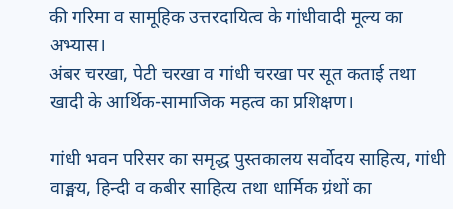की गरिमा व सामूहिक उत्तरदायित्व के गांधीवादी मूल्य का अभ्यास।
अंबर चरखा, पेटी चरखा व गांधी चरखा पर सूत कताई तथा खादी के आर्थिक-सामाजिक महत्व का प्रशिक्षण।

गांधी भवन परिसर का समृद्ध पुस्तकालय सर्वोदय साहित्य, गांधी वाङ्मय, हिन्दी व कबीर साहित्य तथा धार्मिक ग्रंथों का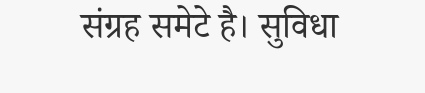संग्रह समेटे है। सुविधा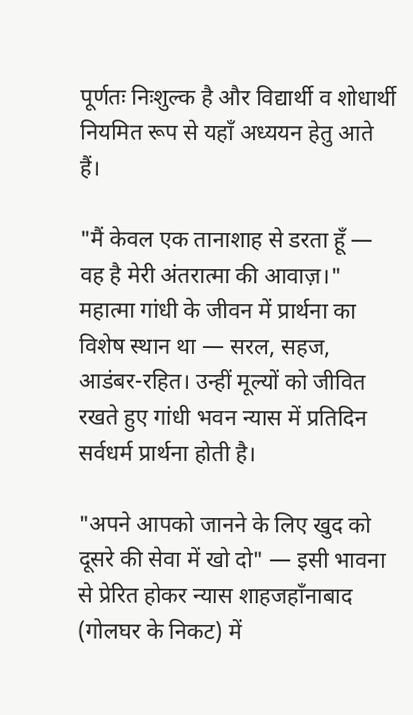पूर्णतः निःशुल्क है और विद्यार्थी व शोधार्थी नियमित रूप से यहाँ अध्ययन हेतु आते हैं।

"मैं केवल एक तानाशाह से डरता हूँ — वह है मेरी अंतरात्मा की आवाज़।"
महात्मा गांधी के जीवन में प्रार्थना का विशेष स्थान था — सरल, सहज, आडंबर-रहित। उन्हीं मूल्यों को जीवित रखते हुए गांधी भवन न्यास में प्रतिदिन सर्वधर्म प्रार्थना होती है।

"अपने आपको जानने के लिए खुद को दूसरे की सेवा में खो दो" — इसी भावना से प्रेरित होकर न्यास शाहजहाँनाबाद (गोलघर के निकट) में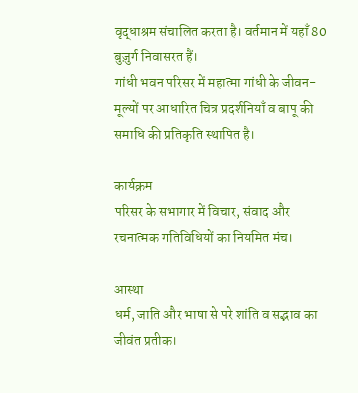वृद्धाश्रम संचालित करता है। वर्तमान में यहाँ 80 बुज़ुर्ग निवासरत हैं।
गांधी भवन परिसर में महात्मा गांधी के जीवन-मूल्यों पर आधारित चित्र प्रदर्शनियाँ व बापू की समाधि की प्रतिकृति स्थापित है।

कार्यक्रम
परिसर के सभागार में विचार, संवाद और रचनात्मक गतिविधियों का नियमित मंच।

आस्था
धर्म, जाति और भाषा से परे शांति व सद्भाव का जीवंत प्रतीक।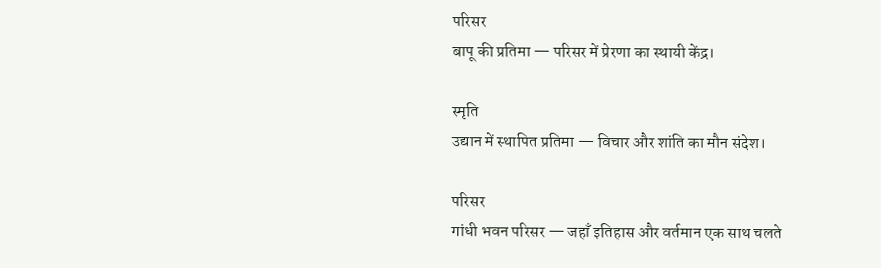परिसर
बापू की प्रतिमा — परिसर में प्रेरणा का स्थायी केंद्र।

स्मृति
उद्यान में स्थापित प्रतिमा — विचार और शांति का मौन संदेश।

परिसर
गांधी भवन परिसर — जहाँ इतिहास और वर्तमान एक साथ चलते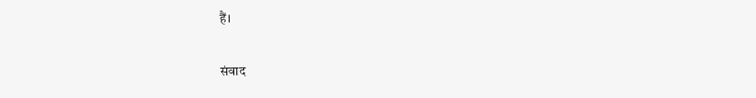हैं।

संवाद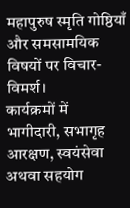महापुरुष स्मृति गोष्ठियाँ और समसामयिक विषयों पर विचार-विमर्श।
कार्यक्रमों में भागीदारी, सभागृह आरक्षण, स्वयंसेवा अथवा सहयोग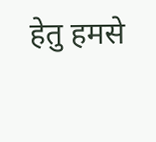हेतु हमसे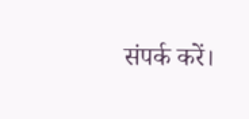संपर्क करें।